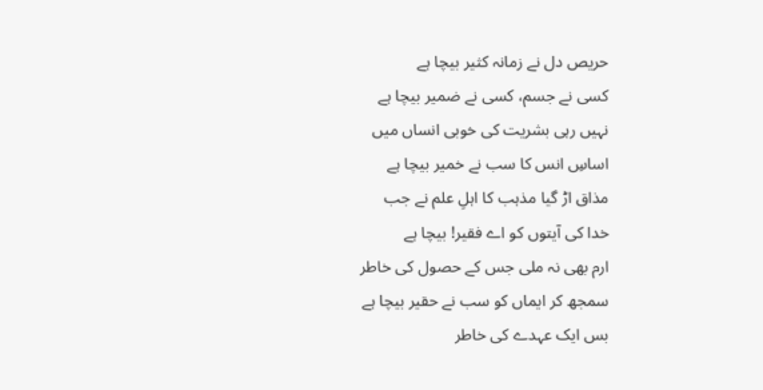حریص دل نے زمانہ کثیر بیچا ہے
کسی نے جسم، کسی نے ضمیر بیچا ہے
نہیں رہی بشریت کی خوبی انساں میں
اساسِ انس کا سب نے خمیر بیچا ہے
مذاق اڑ گیا مذہب کا اہلِ علم نے جب
خدا کی آیتوں کو اے فقیر! بیچا ہے
ارم بھی نہ ملی جس کے حصول کی خاطر
سمجھ کر ایماں کو سب نے حقیر بیچا ہے
بس ایک عہدے کی خاطر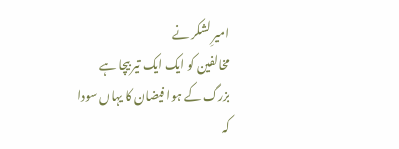امیرِ لشکر نے
مخالفین کو ایک ایک تیر بیچا ہے
بزرگ کے ہوا فیضان کا یہاں سودا
کہ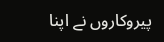پیروکاروں نے اپنا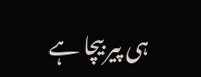ہی پیر بیچا ہے